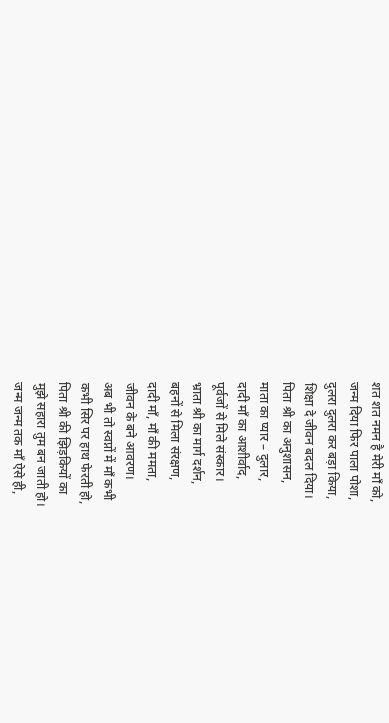शत शत नमन है मेरी माँ को,
जन्म दिया फिर पाला पोशा,
दुलरा दुलरा कर बड़ा किया,
शिक्षा दे जीवन बदल दिया।
पिता श्री का अनुशासन,
माता का प्यार – दुलार,
दादी माँ का आशीर्वाद,
पूर्वजों से मिले संस्कार।
भ्राता श्री का मार्ग दर्शन,
बहनों से मिला संरक्षण,
दादी माँ, माँ की ममता,
जीवन के बने आवरण।
अब भी तो स्वप्नों में माँ कभी
कभी सिर पर हाथ फेरती हो,
पिता श्री की झिड़कियों का
मुझे सहारा तुम बन जाती हो।
जन्म जन्म तक माँ ऐसे ही,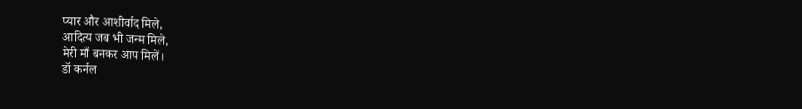प्यार और आशीर्वाद मिले,
आदित्य जब भी जन्म मिले,
मेरी माँ बनकर आप मिलें।
डॉ कर्नल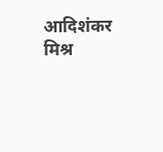आदिशंकर मिश्र